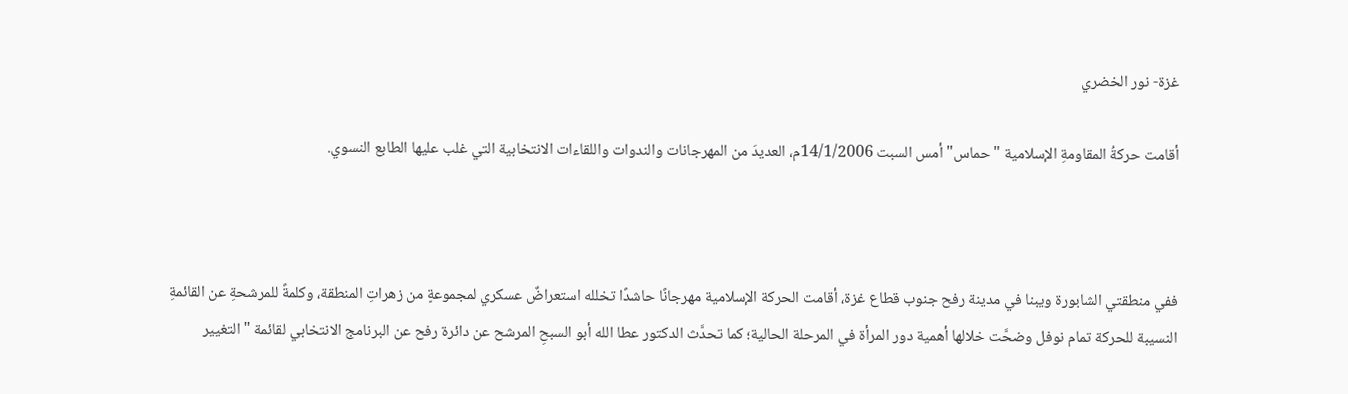غزة- نور الخضري

أقامت حركةُ المقاومةِ الإسلامية "حماس" أمس السبت 14/1/2006م، العديدَ من المهرجانات والندوات واللقاءات الانتخابية التي غلب عليها الطابع النسوي.



ففي منطقتي الشابورة ويبنا في مدينة رفح جنوب قطاع غزة، أقامت الحركة الإسلامية مهرجانًا حاشدًا تخلله استعراضٌ عسكري لمجموعةٍ من زهراتِ المنطقة، وكلمةً للمرشحةِ عن القائمةِ النسيبة للحركة تمام نوفل وضحَّت خلالها أهمية دور المرأة في المرحلة الحالية؛ كما تحدَّث الدكتور عطا الله أبو السبحِ المرشح عن دائرة رفح عن البرنامج الانتخابي لقائمة "التغيير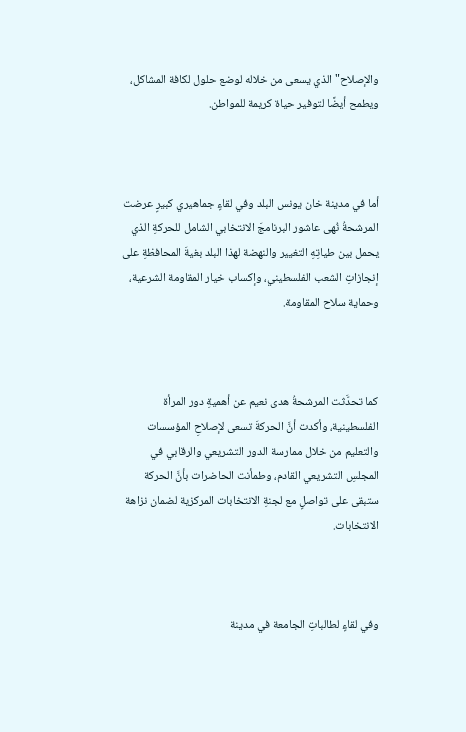والإصلاح" الذي يسعى من خلاله لوضع حلول لكافة المشاكل، ويطمح أيضًا لتوفير حياة كريمة للمواطن.



أما في مدينة خان يونس البلد وفي لقاءٍ جماهيري كبيرٍ عرضت المرشحةُ نُهى عاشور البرنامجَ الانتخابي الشامل للحركةِ الذي يحمل بين طياتِهِ التغيير والنهضة لهذا البلد بغيةَ المحافظةِ على إنجازاتِ الشعب الفلسطيني، وإكساب خيار المقاومة الشرعية، وحماية سلاح المقاومة.



كما تحدَّثت المرشحةُ هدى نعيم عن أهميةِ دور المرأة الفلسطينية، وأكدت أنَّ الحركةَ تسعى لإصلاحِ المؤسسات والتعليم من خلال ممارسة الدور التشريعي والرقابي في المجلسِ التشريعي القادم، وطمأنت الحاضرات بأنَّ الحركة ستبقى على تواصلٍ مع لجنةِ الانتخابات المركزية لضمان نزاهة الانتخابات.



وفي لقاءٍ لطالباتِ الجامعة في مدينة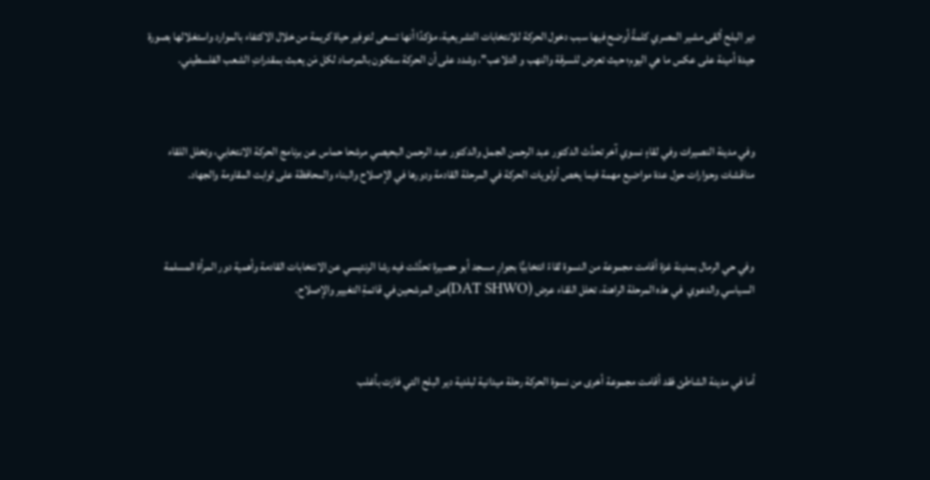دير البلح ألقى مشير المصري كلمةً أوضح فيها سبب دخول الحركة للانتخابات التشريعية، مؤكدًا أنها تسعى لتوفير حياة كريمة من خلال الاكتفاء بالموارد واستغلالها بصورة جيدة أمينة على عكس ما هي اليوم؛ حيث تعرض للسرقة والنهب و التلاعب"، وشدد على أن الحركة ستكون بالمرصاد لكل مَن يعبث بمقدراتِ الشعب الفلسطيني.



وفي مدينة النصيرات وفي لقاءٍ نسوي آخر تحدَّث الدكتور عبد الرحمن الجمل والدكتور عبد الرحمن البحيصي مرشحا حماس عن برنامج الحركة الانتخابي، وتخلل اللقاء مناقشات وحوارات حول عدة مواضيع مهمة فيما يخص أولويات الحركة في المرحلة القادمة ودورها في الإصلاح والبناء والمحافظة على ثوابت المقاومة والجهاد.



وفي حي الرمال بمدينة غزة أقامت مجموعة من النسوة لقاءً انتخابيًّا بجوارِ مسجد أبو حصيرة تحدَّثت فيه رشا الرنتيسي عن الانتخابات القادمة وأهمية دور المرأة المسلمة السياسي والدعوي  في هذه المرحلة الراهنة، تخلل اللقاء عرض (DAT SHWO)عن المرشحين في قائمةِ التغيير والإصلاح.



أما في مدينة الشاطئ فقد أقامت مجموعة أخرى من نسوة الحركة رحلة ميدانية لبلدية دير البلح التي فازت بأغلب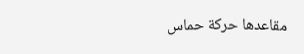مقاعدها حركة حماس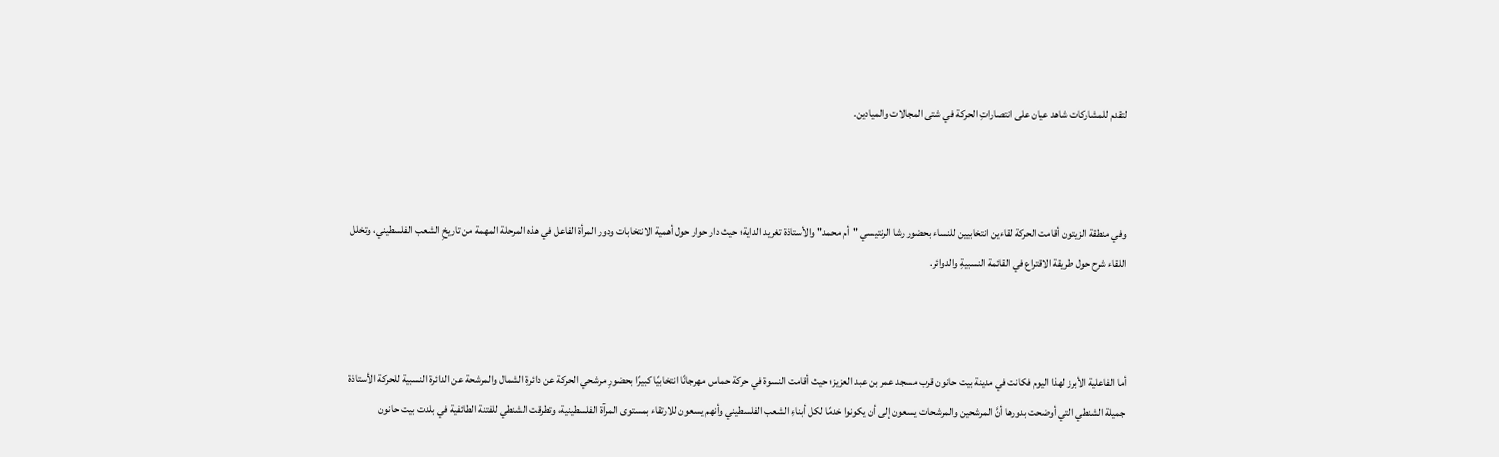لتقدم للمشاركات شاهد عيان على انتصاراتِ الحركة في شتى المجالات والميادين.



وفي منطقة الزيتون أقامت الحركة لقاءين انتخابيين للنساء بحضور رشا الرنتيسي "أم محمد" والأستاذة تغريد الداية؛ حيث دار حوار حول أهمية الانتخابات ودور المرأة الفاعل في هذه المرحلة المهمة من تاريخِ الشعب الفلسطيني، وتخلل اللقاء شرح حول طريقة الاقتراع في القائمة النسبيةِ والدوائر.



أما الفاعلية الأبرز لهذا اليوم فكانت في مدينة بيت حانون قرب مسجد عمر بن عبد العزيز؛ حيث أقامت النسوة في حركة حماس مهرجانًا انتخابيًا كبيرًا بحضورِ مرشحي الحركة عن دائرةِ الشمال والمرشحة عن الدائرة النسبية للحركة الأستاذة جميلة الشنطي التي أوضحت بدورها أنَّ المرشحين والمرشحات يسعون إلى أن يكونوا خدمًا لكل أبناءِ الشعب الفلسطيني وأنهم يسعون للارتقاء بمستوى المرآة الفلسطينية، وتطرقت الشنطي للفتنة الطائفية في بلدت بيت حانون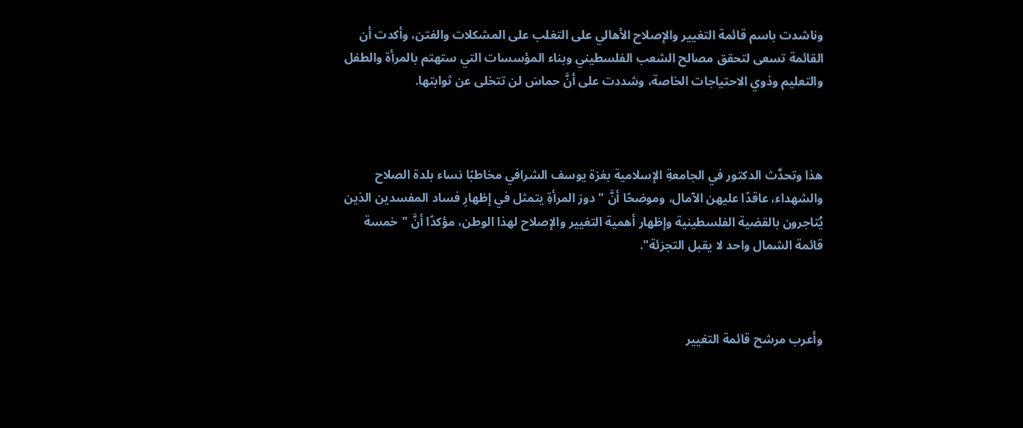وناشدت باسم قائمة التغيير والإصلاح الأهالي على التغلب على المشكلات والفتن، وأكدت أن القائمة تسعى لتحقق مصالح الشعب الفلسطيني وبناء المؤسسات التي ستهتم بالمرأة والطفل والتعليم وذوي الاحتياجات الخاصة، وشددت على أنَّ حماسَ لن تتخلى عن ثوابتها.



هذا وتحدَّث الدكتور في الجامعةِ الإسلامية بغزة يوسف الشرافي مخاطبًا نساء بلدة الصلاح والشهداء، عاقدًا عليهن الآمال، وموضحًا أنَّ "دورَ المرأةِ يتمثل في إظهارِ فساد المفسدين الذين يُتاجرون بالقضية الفلسطينية وإظهار أهمية التغيير والإصلاح لهذا الوطن، مؤكدًا أنَّ "خمسة قائمة الشمال واحد لا يقبل التجزئة".



وأعرب مرشح قائمة التغيير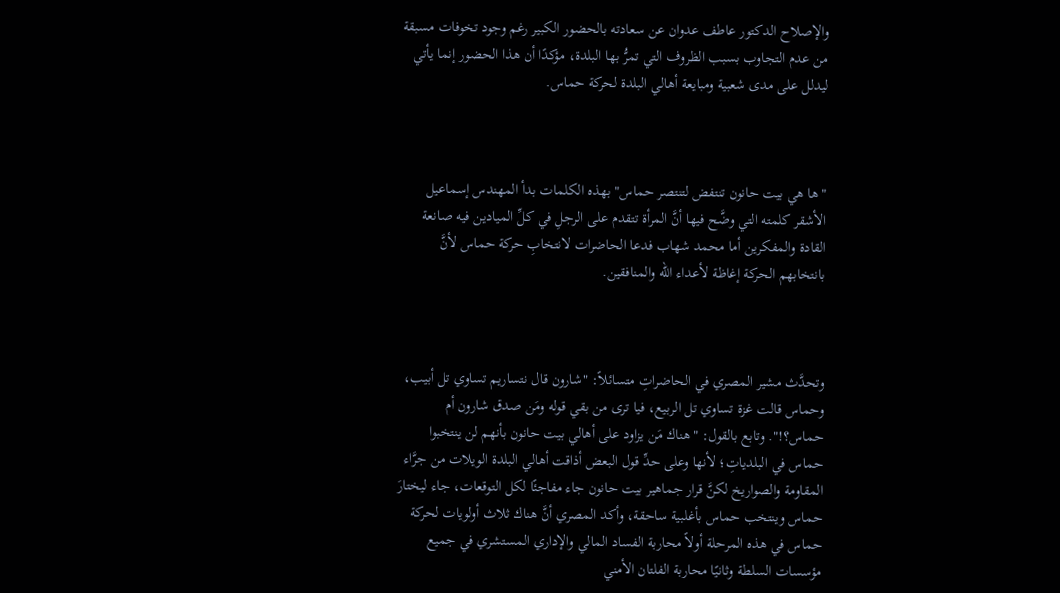والإصلاح الدكتور عاطف عدوان عن سعادته بالحضور الكبير رغم وجود تخوفات مسبقة من عدم التجاوب بسبب الظروف التي تمرُّ بها البلدة، مؤكدًا أن هذا الحضور إنما يأتي ليدلل على مدى شعبية ومبايعة أهالي البلدة لحركة حماس.



"ها هي بيت حانون تنتفض لتنتصر حماس" بهذه الكلمات بدأ المهندس إسماعيل الأشقر كلمته التي وضَّح فيها أنَّ المرأة تتقدم على الرجلِ في كلِّ الميادين فيه صانعة القادة والمفكرين أما محمد شهاب فدعا الحاضرات لانتخابِ حركة حماس لأنَّ بانتخابهم الحركة إغاظة لأعداء الله والمنافقين.



وتحدَّث مشير المصري في الحاضراتِ متسائلاً: "شارون قال نتساريم تساوي تل أبيب، وحماس قالت غزة تساوي تل الربيع، فيا ترى من بقي قوله ومَن صدق شارون أم حماس؟!". وتابع بالقول: "هناك مَن يزاود على أهالي بيت حانون بأنهم لن ينتخبوا حماس في البلدياتِ؛ لأنها وعلى حدِّ قول البعض أذاقت أهالي البلدة الويلات من جرَّاء المقاومة والصواريخ لكنَّ قرار جماهير بيت حانون جاء مفاجئًا لكل التوقعات، جاء ليختارَ حماس وينتخب حماس بأغلبية ساحقة، وأكد المصري أنَّ هناك ثلاث أولويات لحركة حماس في هذه المرحلة أولاً محاربة الفساد المالي والإداري المستشري في جميع مؤسسات السلطة وثانيًا محاربة الفلتان الأمني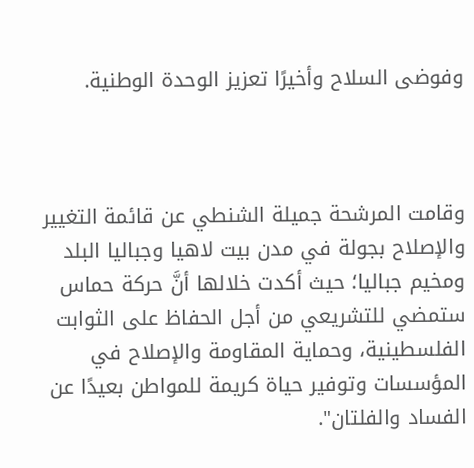وفوضى السلاح وأخيرًا تعزيز الوحدة الوطنية.



وقامت المرشحة جميلة الشنطي عن قائمة التغيير والإصلاح بجولة في مدن بيت لاهيا وجباليا البلد ومخيم جباليا؛ حيث أكدت خلالها أنَّ حركة حماس ستمضي للتشريعي من أجل الحفاظ على الثوابت الفلسطينية، وحماية المقاومة والإصلاح في المؤسسات وتوفير حياة كريمة للمواطن بعيدًا عن الفساد والفلتان".